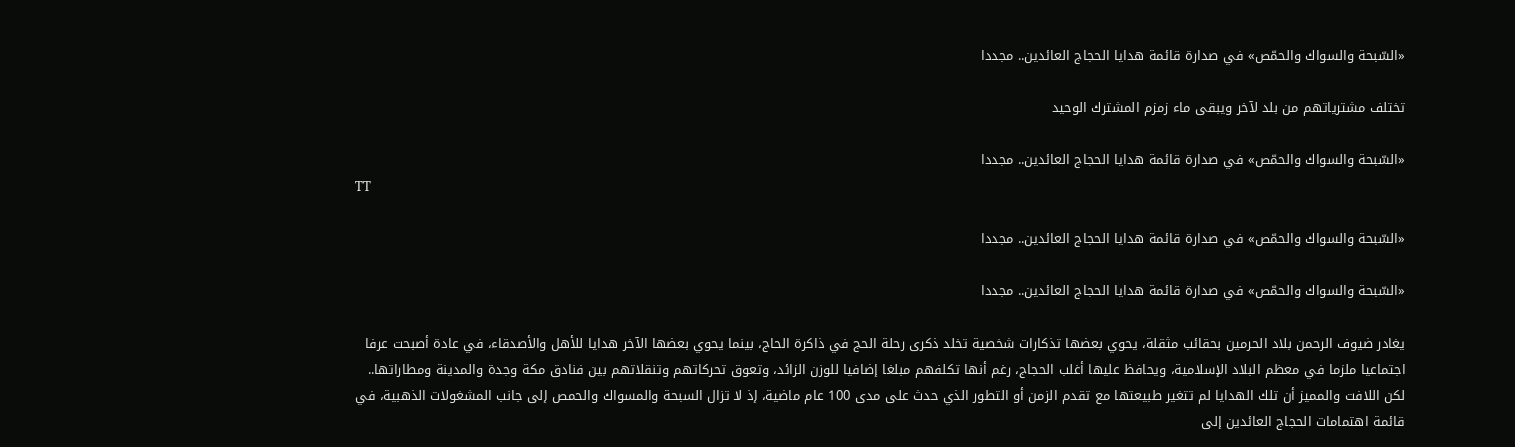«السّبحة والسواك والحمّص» في صدارة قائمة هدايا الحجاج العائدين.. مجددا

تختلف مشترياتهم من بلد لآخر ويبقى ماء زمزم المشترك الوحيد

«السّبحة والسواك والحمّص» في صدارة قائمة هدايا الحجاج العائدين.. مجددا
TT

«السّبحة والسواك والحمّص» في صدارة قائمة هدايا الحجاج العائدين.. مجددا

«السّبحة والسواك والحمّص» في صدارة قائمة هدايا الحجاج العائدين.. مجددا

يغادر ضيوف الرحمن بلاد الحرمين بحقائب مثقلة، يحوي بعضها تذكارات شخصية تخلد ذكرى رحلة الحج في ذاكرة الحاج، بينما يحوي بعضها الآخر هدايا للأهل والأصدقاء، في عادة أصبحت عرفا اجتماعيا ملزما في معظم البلاد الإسلامية، ويحافظ عليها أغلب الحجاج، رغم أنها تكلفهم مبلغا إضافيا للوزن الزائد، وتعوق تحركاتهم وتنقلاتهم بين فنادق مكة وجدة والمدينة ومطاراتها..
لكن اللافت والمميز أن تلك الهدايا لم تتغير طبيعتها مع تقدم الزمن أو التطور الذي حدث على مدى 100 عام ماضية، إذ لا تزال السبحة والمسواك والحمص إلى جانب المشغولات الذهبية، في قائمة اهتمامات الحجاج العائدين إلى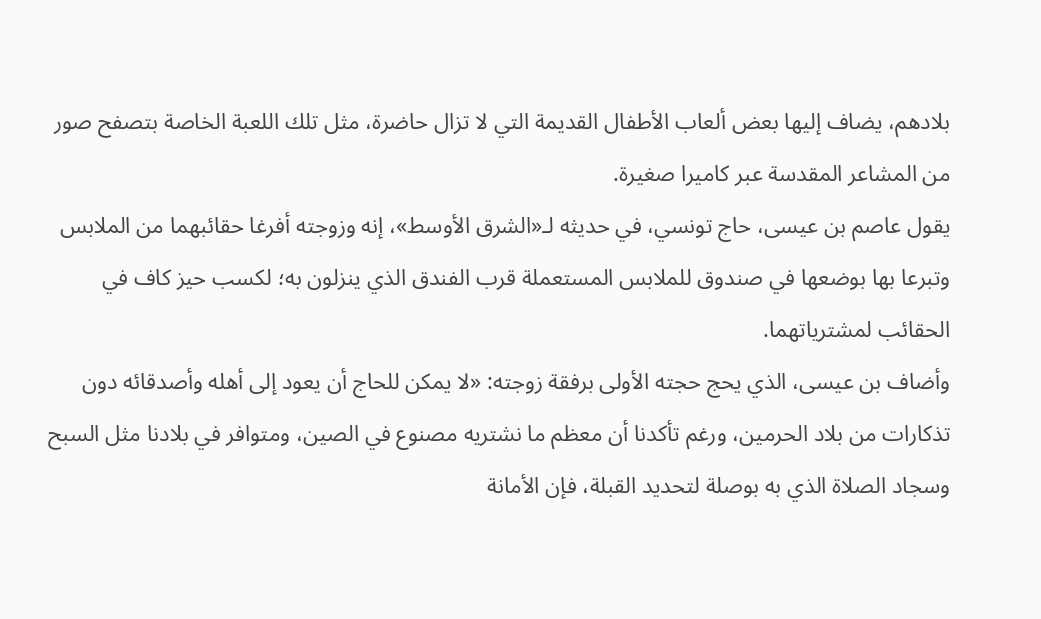بلادهم، يضاف إليها بعض ألعاب الأطفال القديمة التي لا تزال حاضرة، مثل تلك اللعبة الخاصة بتصفح صور من المشاعر المقدسة عبر كاميرا صغيرة.
يقول عاصم بن عيسى، حاج تونسي، في حديثه لـ«الشرق الأوسط»، إنه وزوجته أفرغا حقائبهما من الملابس وتبرعا بها بوضعها في صندوق للملابس المستعملة قرب الفندق الذي ينزلون به؛ لكسب حيز كاف في الحقائب لمشترياتهما.
وأضاف بن عيسى، الذي يحج حجته الأولى برفقة زوجته: «لا يمكن للحاج أن يعود إلى أهله وأصدقائه دون تذكارات من بلاد الحرمين، ورغم تأكدنا أن معظم ما نشتريه مصنوع في الصين، ومتوافر في بلادنا مثل السبح وسجاد الصلاة الذي به بوصلة لتحديد القبلة، فإن الأمانة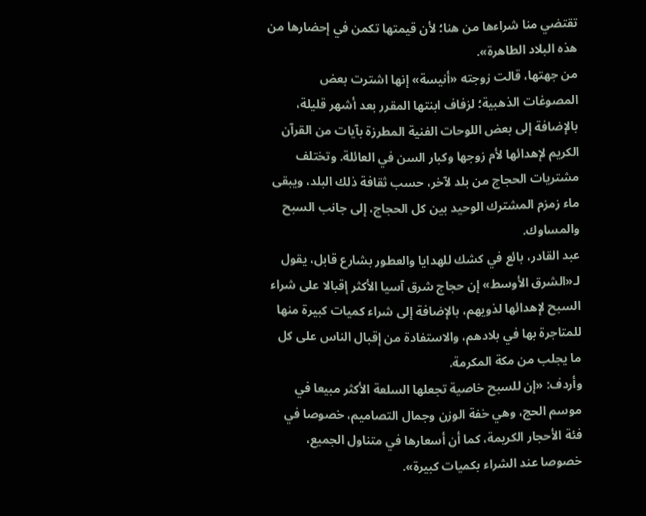تقتضي منا شراءها من هنا؛ لأن قيمتها تكمن في إحضارها من هذه البلاد الطاهرة».
من جهتها، قالت زوجته «أنيسة» إنها اشترت بعض المصوغات الذهبية؛ لزفاف ابنتها المقرر بعد أشهر قليلة، بالإضافة إلى بعض اللوحات الفنية المطرزة بآيات من القرآن الكريم لإهدائها لأم زوجها وكبار السن في العائلة. وتختلف مشتريات الحجاج من بلد لآخر، حسب ثقافة ذلك البلد، ويبقى ماء زمزم المشترك الوحيد بين كل الحجاج، إلى جانب السبح والمساوك.
عبد القادر، بائع في كشك للهدايا والعطور بشارع قابل، يقول لـ«الشرق الأوسط» إن حجاج شرق آسيا الأكثر إقبالا على شراء السبح لإهدائها لذويهم، بالإضافة إلى شراء كميات كبيرة منها للمتاجرة بها في بلادهم، والاستفادة من إقبال الناس على كل ما يجلب من مكة المكرمة.
وأردف: «إن للسبح خاصية تجعلها السلعة الأكثر مبيعا في موسم الحج، وهي خفة الوزن وجمال التصاميم، خصوصا في فئة الأحجار الكريمة، كما أن أسعارها في متناول الجميع، خصوصا عند الشراء بكميات كبيرة».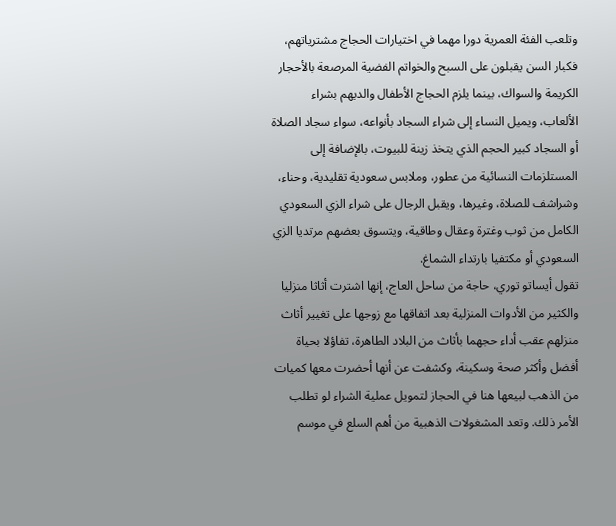وتلعب الفئة العمرية دورا مهما في اختيارات الحجاج مشترياتهم، فكبار السن يقبلون على السبح والخواتم الفضية المرصعة بالأحجار الكريمة والسواك، بينما يلزم الحجاج الأطفال والديهم بشراء الألعاب، ويميل النساء إلى شراء السجاد بأنواعه، سواء سجاد الصلاة أو السجاد كبير الحجم الذي يتخذ زينة للبيوت، بالإضافة إلى المستلزمات النسائية من عطور، وملابس سعودية تقليدية، وحناء، وشراشف للصلاة، وغيرها، ويقبل الرجال على شراء الزي السعودي الكامل من ثوب وغترة وعقال وطاقية، ويتسوق بعضهم مرتديا الزي السعودي أو مكتفيا بارتداء الشماغ.
تقول أيساتو توري، حاجة من ساحل العاج، إنها اشترت أثاثا منزليا والكثير من الأدوات المنزلية بعد اتفاقها مع زوجها على تغيير أثاث منزلهم عقب أداء حجهما بأثاث من البلاد الطاهرة، تفاؤلا بحياة أفضل وأكثر صحة وسكينة، وكشفت عن أنها أحضرت معها كميات من الذهب لبيعها هنا في الحجاز لتمويل عملية الشراء لو تطلب الأمر ذلك. وتعد المشغولات الذهبية من أهم السلع في موسم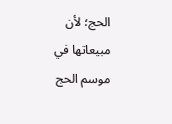الحج؛ لأن مبيعاتها في موسم الحج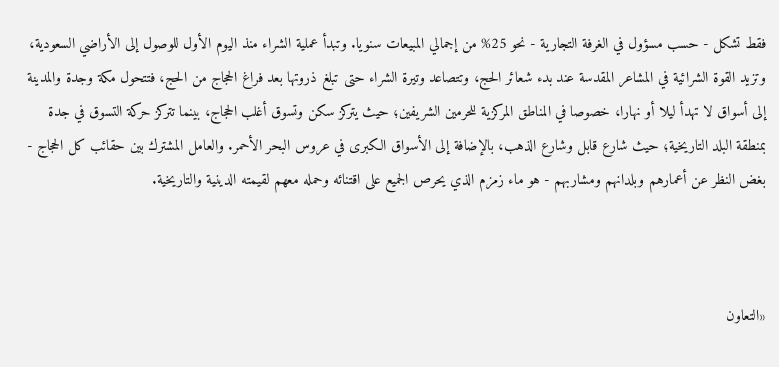فقط تشكل - حسب مسؤول في الغرفة التجارية - نحو 25% من إجمالي المبيعات سنويا. وتبدأ عملية الشراء منذ اليوم الأول للوصول إلى الأراضي السعودية، وتزيد القوة الشرائية في المشاعر المقدسة عند بدء شعائر الحج، وتتصاعد وتيرة الشراء حتى تبلغ ذروتها بعد فراغ الحجاج من الحج، فتتحول مكة وجدة والمدينة إلى أسواق لا تهدأ ليلا أو نهارا، خصوصا في المناطق المركزية للحرمين الشريفين؛ حيث يتركز سكن وتسوق أغلب الحجاج، بينما تتركز حركة التسوق في جدة بمنطقة البلد التاريخية؛ حيث شارع قابل وشارع الذهب، بالإضافة إلى الأسواق الكبرى في عروس البحر الأحمر. والعامل المشترك بين حقائب كل الحجاج - بغض النظر عن أعمارهم وبلدانهم ومشاربهم - هو ماء زمزم الذي يحرص الجميع على اقتنائه وحمله معهم لقيمته الدينية والتاريخية.



«التعاون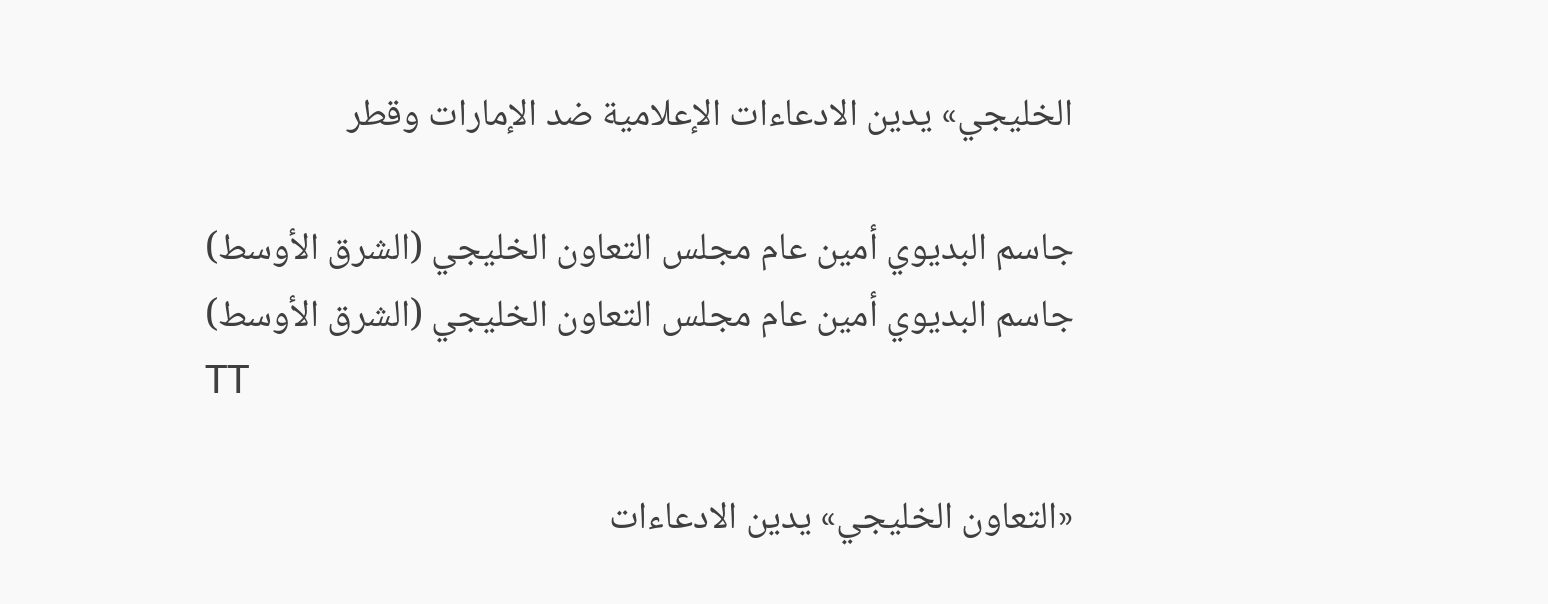الخليجي» يدين الادعاءات الإعلامية ضد الإمارات وقطر

جاسم البديوي أمين عام مجلس التعاون الخليجي (الشرق الأوسط)
جاسم البديوي أمين عام مجلس التعاون الخليجي (الشرق الأوسط)
TT

«التعاون الخليجي» يدين الادعاءات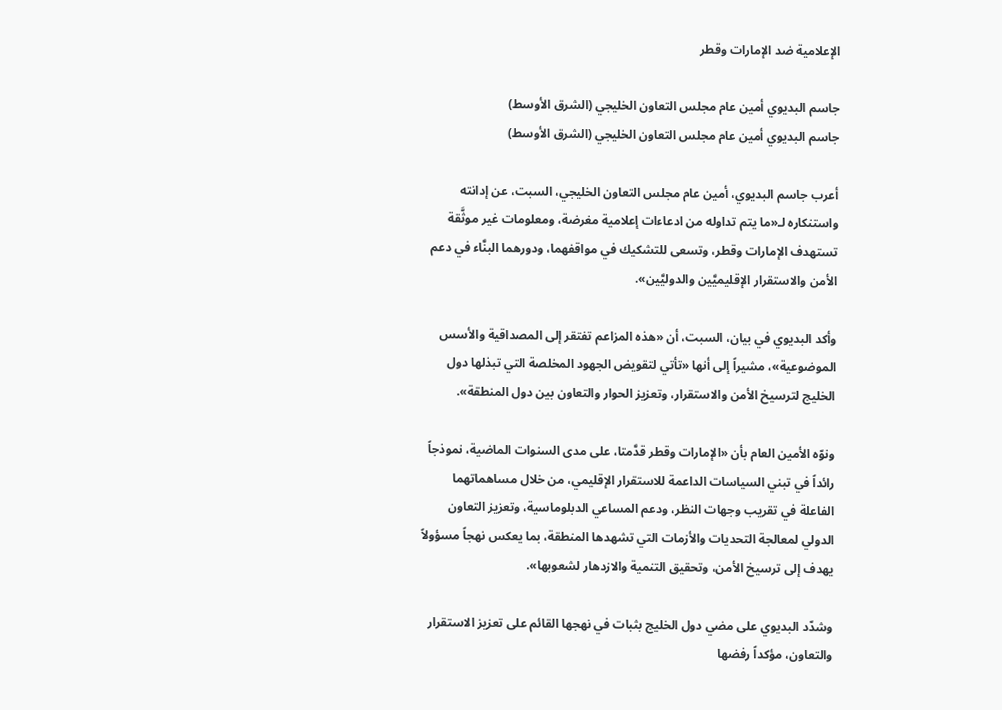الإعلامية ضد الإمارات وقطر

جاسم البديوي أمين عام مجلس التعاون الخليجي (الشرق الأوسط)
جاسم البديوي أمين عام مجلس التعاون الخليجي (الشرق الأوسط)

أعرب جاسم البديوي، أمين عام مجلس التعاون الخليجي، السبت، عن إدانته واستنكاره لـ«ما يتم تداوله من ادعاءات إعلامية مغرضة، ومعلومات غير موثَّقة تستهدف الإمارات وقطر، وتسعى للتشكيك في مواقفهما، ودورهما البنَّاء في دعم الأمن والاستقرار الإقليميَّين والدوليَّين».

وأكد البديوي في بيان، السبت، أن «هذه المزاعم تفتقر إلى المصداقية والأسس الموضوعية»، مشيراً إلى أنها «تأتي لتقويض الجهود المخلصة التي تبذلها دول الخليج لترسيخ الأمن والاستقرار، وتعزيز الحوار والتعاون بين دول المنطقة».

ونوّه الأمين العام بأن «الإمارات وقطر قدَّمتا، على مدى السنوات الماضية، نموذجاً رائداً في تبني السياسات الداعمة للاستقرار الإقليمي، من خلال مساهماتهما الفاعلة في تقريب وجهات النظر، ودعم المساعي الدبلوماسية، وتعزيز التعاون الدولي لمعالجة التحديات والأزمات التي تشهدها المنطقة، بما يعكس نهجاً مسؤولاً يهدف إلى ترسيخ الأمن، وتحقيق التنمية والازدهار لشعوبها».

وشدّد البديوي على مضي دول الخليج بثبات في نهجها القائم على تعزيز الاستقرار والتعاون، مؤكداً رفضها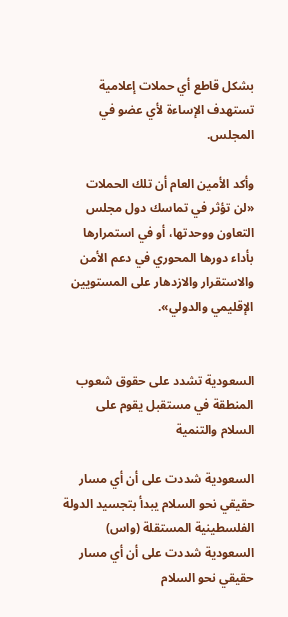بشكل قاطع أي حملات إعلامية تستهدف الإساءة لأي عضو في المجلس.

وأكد الأمين العام أن تلك الحملات «لن تؤثر في تماسك دول مجلس التعاون ووحدتها، أو في استمرارها بأداء دورها المحوري في دعم الأمن والاستقرار والازدهار على المستويين الإقليمي والدولي».


السعودية تشدد على حقوق شعوب المنطقة في مستقبل يقوم على السلام والتنمية

السعودية شددت على أن أي مسار حقيقي نحو السلام يبدأ بتجسيد الدولة الفلسطينية المستقلة (واس)
السعودية شددت على أن أي مسار حقيقي نحو السلام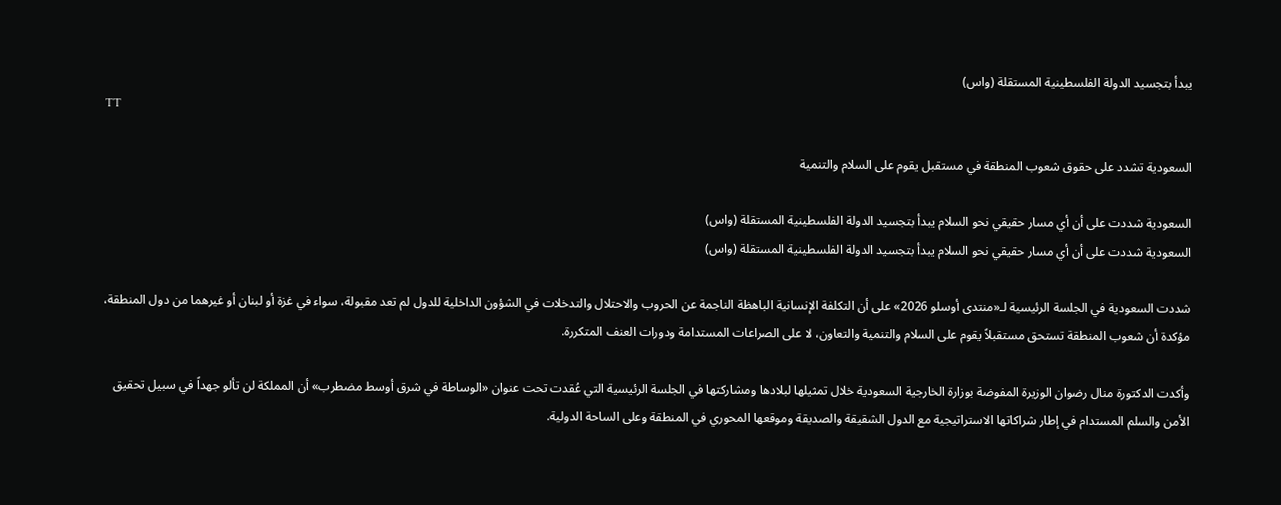يبدأ بتجسيد الدولة الفلسطينية المستقلة (واس)
TT

السعودية تشدد على حقوق شعوب المنطقة في مستقبل يقوم على السلام والتنمية

السعودية شددت على أن أي مسار حقيقي نحو السلام يبدأ بتجسيد الدولة الفلسطينية المستقلة (واس)
السعودية شددت على أن أي مسار حقيقي نحو السلام يبدأ بتجسيد الدولة الفلسطينية المستقلة (واس)

شددت السعودية في الجلسة الرئيسية لـ«منتدى أوسلو 2026» على أن التكلفة الإنسانية الباهظة الناجمة عن الحروب والاحتلال والتدخلات في الشؤون الداخلية للدول لم تعد مقبولة، سواء في غزة أو لبنان أو غيرهما من دول المنطقة، مؤكدة أن شعوب المنطقة تستحق مستقبلاً يقوم على السلام والتنمية والتعاون، لا على الصراعات المستدامة ودورات العنف المتكررة.

وأكدت الدكتورة منال رضوان الوزيرة المفوضة بوزارة الخارجية السعودية خلال تمثيلها لبلادها ومشاركتها في الجلسة الرئيسية التي عُقدت تحت عنوان «الوساطة في شرق أوسط مضطرب» أن المملكة لن تألو جهداً في سبيل تحقيق الأمن والسلم المستدام في إطار شراكاتها الاستراتيجية مع الدول الشقيقة والصديقة وموقعها المحوري في المنطقة وعلى الساحة الدولية.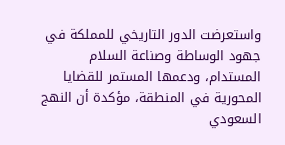واستعرضت الدور التاريخي للمملكة في جهود الوساطة وصناعة السلام المستدام، ودعمها المستمر للقضايا المحورية في المنطقة، مؤكدة أن النهج السعودي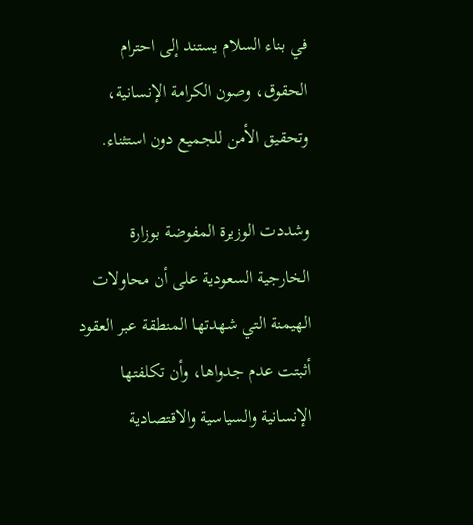في بناء السلام يستند إلى احترام الحقوق، وصون الكرامة الإنسانية، وتحقيق الأمن للجميع دون استثناء.

وشددت الوزيرة المفوضة بوزارة الخارجية السعودية على أن محاولات الهيمنة التي شهدتها المنطقة عبر العقود أثبتت عدم جدواها، وأن تكلفتها الإنسانية والسياسية والاقتصادية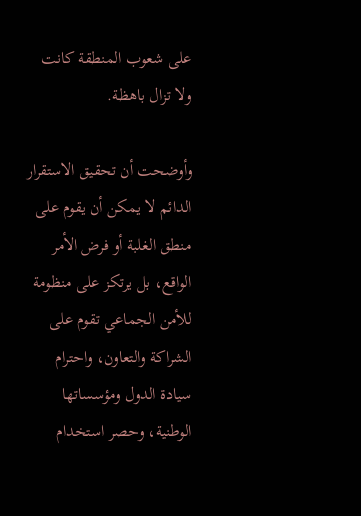على شعوب المنطقة كانت ولا تزال باهظة.

وأوضحت أن تحقيق الاستقرار الدائم لا يمكن أن يقوم على منطق الغلبة أو فرض الأمر الواقع، بل يرتكز على منظومة للأمن الجماعي تقوم على الشراكة والتعاون، واحترام سيادة الدول ومؤسساتها الوطنية، وحصر استخدام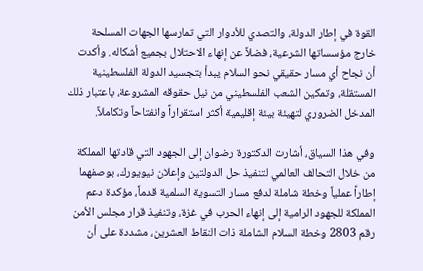القوة في إطار الدولة، والتصدي للأدوار التي تمارسها الجهات المسلحة خارج مؤسساتها الشرعية، فضلاً عن إنهاء الاحتلال بجميع أشكاله. وأكدت أن نجاح أي مسار حقيقي نحو السلام يبدأ بتجسيد الدولة الفلسطينية المستقلة، وتمكين الشعب الفلسطيني من نيل حقوقه المشروعة، باعتبار ذلك المدخل الضروري لتهيئة بيئة إقليمية أكثر استقراراً وانفتاحاً وتكاملاً.

وفي هذا السياق، أشارت الدكتورة رضوان إلى الجهود التي قادتها المملكة من خلال التحالف العالمي لتنفيذ حل الدولتين وإعلان نيويورك، بوصفهما إطاراً عملياً وخطة شاملة لدفع مسار التسوية السلمية قدماً، مؤكدة دعم المملكة للجهود الرامية إلى إنهاء الحرب في غزة، وتنفيذ قرار مجلس الأمن رقم 2803 وخطة السلام الشاملة ذات النقاط العشرين، مشددة على أن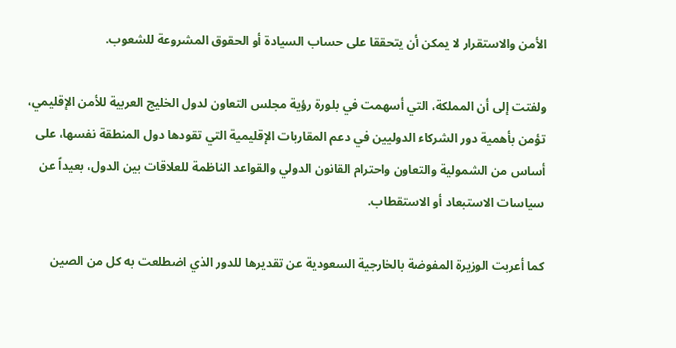الأمن والاستقرار لا يمكن أن يتحققا على حساب السيادة أو الحقوق المشروعة للشعوب.

ولفتت إلى أن المملكة، التي أسهمت في بلورة رؤية مجلس التعاون لدول الخليج العربية للأمن الإقليمي، تؤمن بأهمية دور الشركاء الدوليين في دعم المقاربات الإقليمية التي تقودها دول المنطقة نفسها، على أساس من الشمولية والتعاون واحترام القانون الدولي والقواعد الناظمة للعلاقات بين الدول، بعيداً عن سياسات الاستبعاد أو الاستقطاب.

كما أعربت الوزيرة المفوضة بالخارجية السعودية عن تقديرها للدور الذي اضطلعت به كل من الصين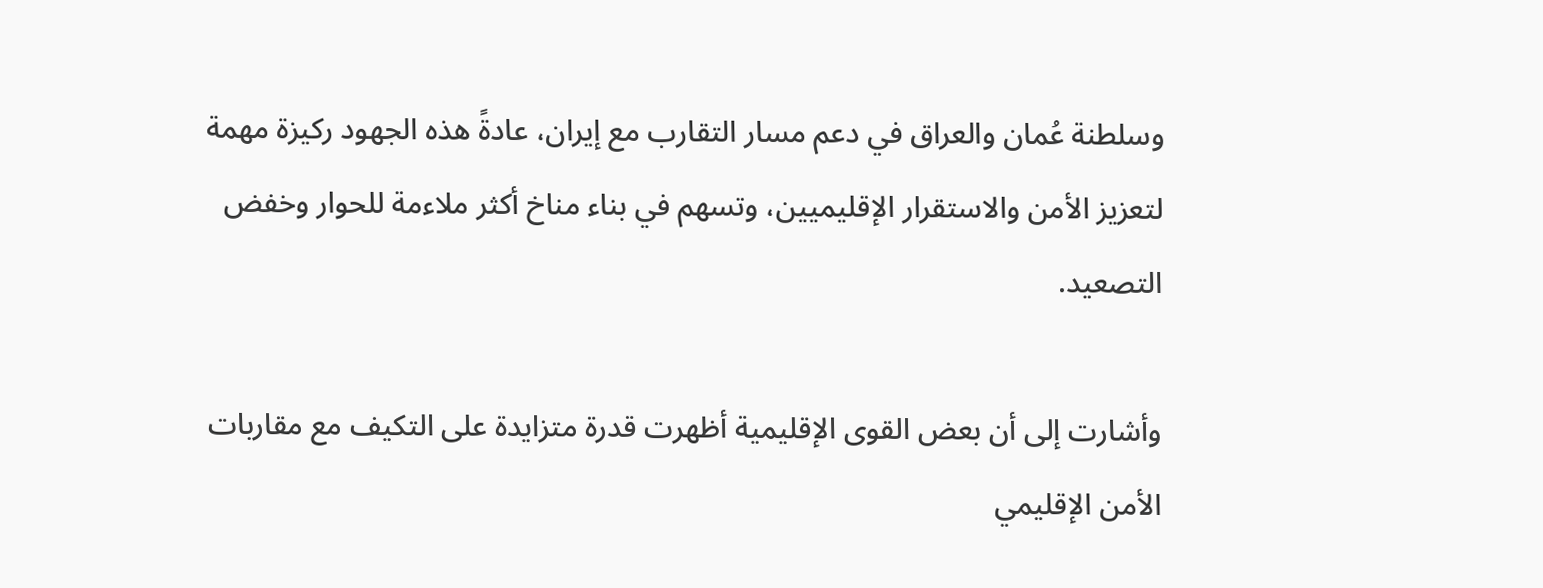وسلطنة عُمان والعراق في دعم مسار التقارب مع إيران، عادةً هذه الجهود ركيزة مهمة لتعزيز الأمن والاستقرار الإقليميين، وتسهم في بناء مناخ أكثر ملاءمة للحوار وخفض التصعيد.

وأشارت إلى أن بعض القوى الإقليمية أظهرت قدرة متزايدة على التكيف مع مقاربات الأمن الإقليمي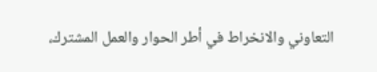التعاوني والانخراط في أطر الحوار والعمل المشترك،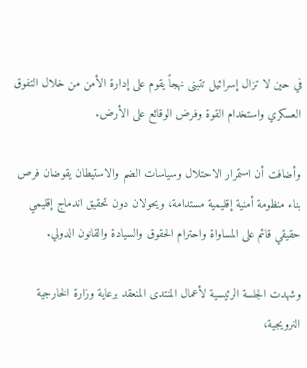في حين لا تزال إسرائيل تتبنى نهجاً يقوم على إدارة الأمن من خلال التفوق العسكري واستخدام القوة وفرض الوقائع على الأرض.

وأضافت أن استمرار الاحتلال وسياسات الضم والاستيطان يقوضان فرص بناء منظومة أمنية إقليمية مستدامة، ويحولان دون تحقيق اندماج إقليمي حقيقي قائم على المساواة واحترام الحقوق والسيادة والقانون الدولي.

وشهدت الجلسة الرئيسية لأعمال المنتدى المنعقد برعاية وزارة الخارجية النرويجية،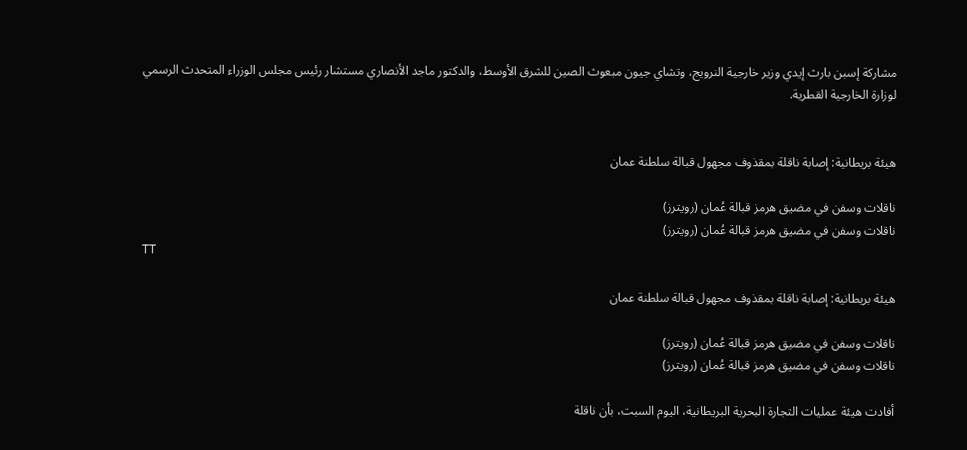مشاركة إسبن بارث إيدي وزير خارجية النرويج، وتشاي جيون مبعوث الصين للشرق الأوسط، والدكتور ماجد الأنصاري مستشار رئيس مجلس الوزراء المتحدث الرسمي لوزارة الخارجية القطرية.


هيئة بريطانية: إصابة ناقلة بمقذوف مجهول قبالة سلطنة عمان

ناقلات وسفن في مضيق هرمز قبالة عُمان (رويترز)
ناقلات وسفن في مضيق هرمز قبالة عُمان (رويترز)
TT

هيئة بريطانية: إصابة ناقلة بمقذوف مجهول قبالة سلطنة عمان

ناقلات وسفن في مضيق هرمز قبالة عُمان (رويترز)
ناقلات وسفن في مضيق هرمز قبالة عُمان (رويترز)

أفادت هيئة عمليات التجارة البحرية البريطانية، اليوم السبت، بأن ناقلة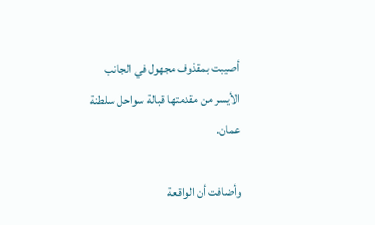أصيبت بمقذوف مجهول ‌في ‌الجانب الأيسر من ‌مقدمتها قبالة سواحل سلطنة عمان.

وأضافت أن الواقعة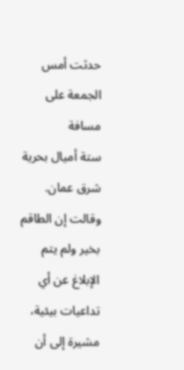حدثت أمس الجمعة على مسافة ستة ‌أميال ‌بحرية شرق عمان. وقالت إن ‌الطاقم بخير ولم يتم الإبلاغ عن ‌أي تداعيات بيئية، مشيرة إلى أن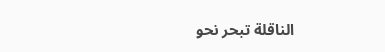الناقلة تبحر نحو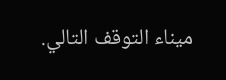ميناء التوقف التالي.